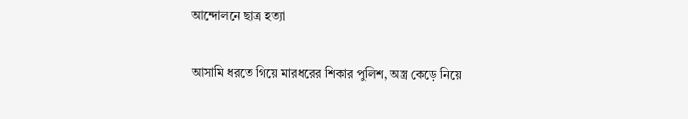আন্দোলনে ছাত্র হত্যা

আসামি ধরতে গিয়ে মারধরের শিকার পুলিশ, অস্ত্র কেড়ে নিয়ে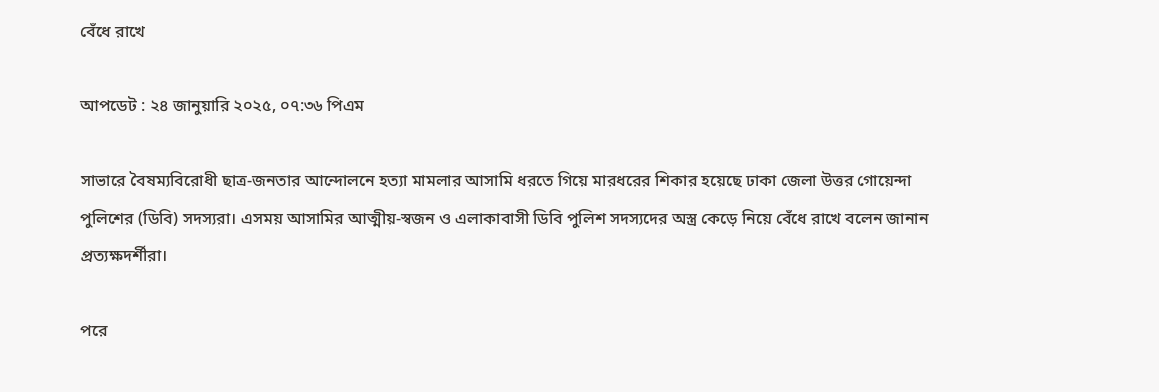বেঁধে রাখে

আপডেট : ২৪ জানুয়ারি ২০২৫, ০৭:৩৬ পিএম

সাভারে বৈষম্যবিরোধী ছাত্র-জনতার আন্দোলনে হত্যা মামলার আসামি ধরতে গিয়ে মারধরের শিকার হয়েছে ঢাকা জেলা উত্তর গোয়েন্দা পুলিশের (ডিবি) সদস্যরা। এসময় আসামির আত্মীয়-স্বজন ও এলাকাবাসী ডিবি পুলিশ সদস্যদের অস্ত্র কেড়ে নিয়ে বেঁধে রাখে বলেন জানান প্রত্যক্ষদর্শীরা।

পরে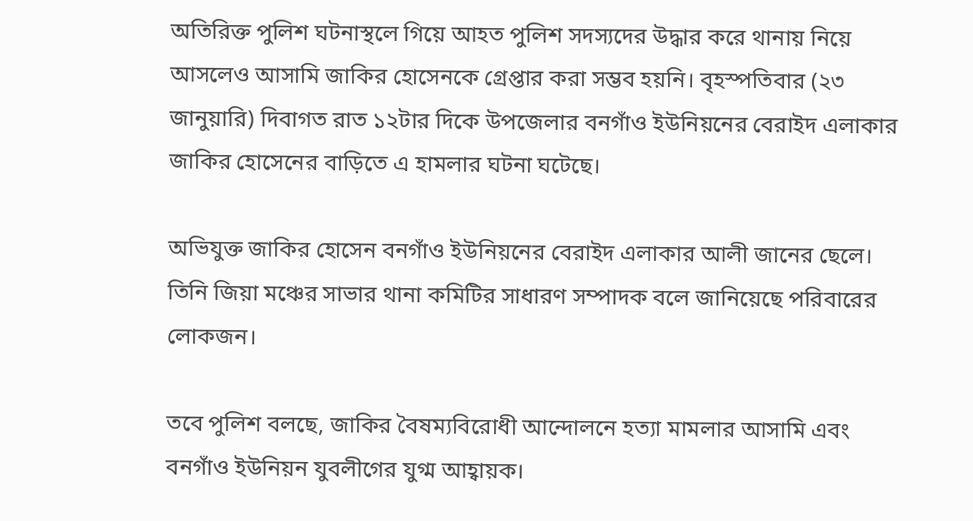অতিরিক্ত পুলিশ ঘটনাস্থলে গিয়ে আহত পুলিশ সদস্যদের উদ্ধার করে থানায় নিয়ে আসলেও আসামি জাকির হোসেনকে গ্রেপ্তার করা সম্ভব হয়নি। বৃহস্পতিবার (২৩ জানুয়ারি) দিবাগত রাত ১২টার দিকে উপজেলার বনগাঁও ইউনিয়নের বেরাইদ এলাকার জাকির হোসেনের বাড়িতে এ হামলার ঘটনা ঘটেছে।

অভিযুক্ত জাকির হোসেন বনগাঁও ইউনিয়নের বেরাইদ এলাকার আলী জানের ছেলে। তিনি জিয়া মঞ্চের সাভার থানা কমিটির সাধারণ সম্পাদক বলে জানিয়েছে পরিবারের লোকজন।

তবে পুলিশ বলছে, জাকির বৈষম্যবিরোধী আন্দোলনে হত্যা মামলার আসামি এবং বনগাঁও ইউনিয়ন যুবলীগের যুগ্ম আহ্বায়ক।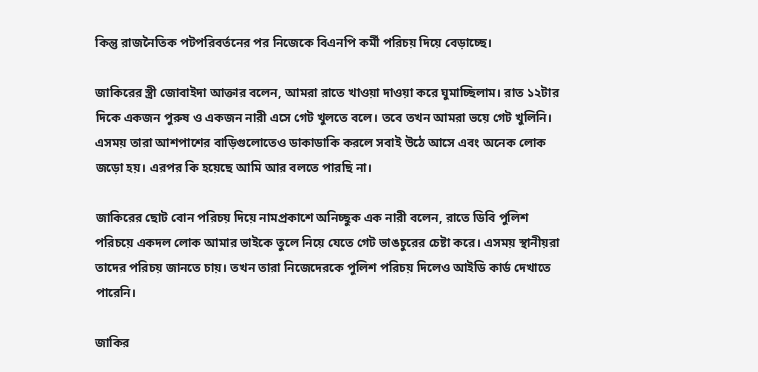কিন্তু রাজনৈতিক পটপরিবর্তনের পর নিজেকে বিএনপি কর্মী পরিচয় দিয়ে বেড়াচ্ছে।

জাকিরের স্ত্রী জোবাইদা আক্তার বলেন, আমরা রাতে খাওয়া দাওয়া করে ঘুমাচ্ছিলাম। রাত ১২টার দিকে একজন পুরুষ ও একজন নারী এসে গেট খুলতে বলে। তবে তখন আমরা ভয়ে গেট খুলিনি। এসময় তারা আশপাশের বাড়িগুলোতেও ডাকাডাকি করলে সবাই উঠে আসে এবং অনেক লোক জড়ো হয়। এরপর কি হয়েছে আমি আর বলতে পারছি না।

জাকিরের ছোট বোন পরিচয় দিয়ে নামপ্রকাশে অনিচ্ছুক এক নারী বলেন, রাতে ডিবি পুলিশ পরিচয়ে একদল লোক আমার ভাইকে তুলে নিয়ে যেতে গেট ভাঙচুরের চেষ্টা করে। এসময় স্থানীয়রা তাদের পরিচয় জানতে চায়। তখন তারা নিজেদেরকে পুলিশ পরিচয় দিলেও আইডি কার্ড দেখাতে পারেনি।

জাকির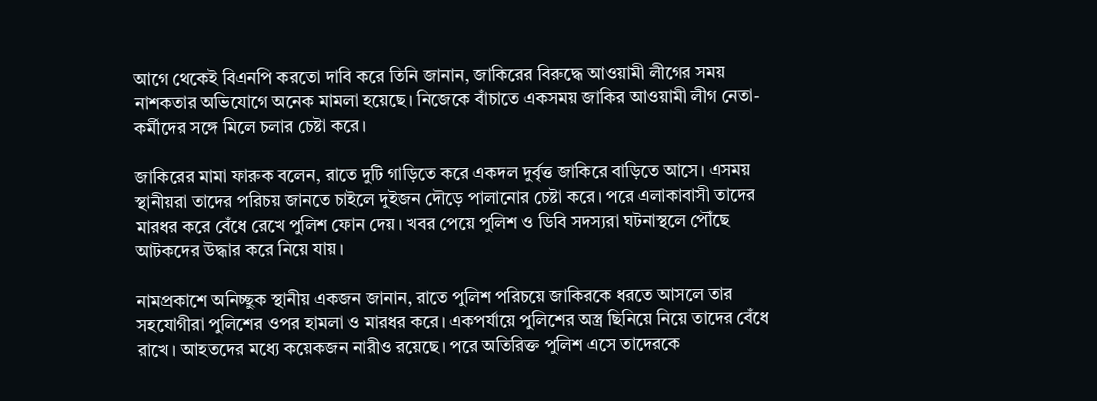আগে থেকেই বিএনপি করতো দাবি করে তিনি জানান, জাকিরের বিরুদ্ধে আওয়ামী লীগের সময় নাশকতার অভিযোগে অনেক মামলা হয়েছে। নিজেকে বাঁচাতে একসময় জাকির আওয়ামী লীগ নেতা-কর্মীদের সঙ্গে মিলে চলার চেষ্টা করে।

জাকিরের মামা ফারুক বলেন, রাতে দুটি গাড়িতে করে একদল দুর্বৃত্ত জাকিরে বাড়িতে আসে। এসময় স্থানীয়রা তাদের পরিচয় জানতে চাইলে দুইজন দৌড়ে পালানোর চেষ্টা করে। পরে এলাকাবাসী তাদের মারধর করে বেঁধে রেখে পুলিশ ফোন দেয়। খবর পেয়ে পুলিশ ও ডিবি সদস্যরা ঘটনাস্থলে পৌঁছে আটকদের উদ্ধার করে নিয়ে যায়।

নামপ্রকাশে অনিচ্ছুক স্থানীয় একজন জানান, রাতে পুলিশ পরিচয়ে জাকিরকে ধরতে আসলে তার সহযোগীরা পুলিশের ওপর হামলা ও মারধর করে। একপর্যায়ে পুলিশের অস্ত্র ছিনিয়ে নিয়ে তাদের বেঁধে রাখে। আহতদের মধ্যে কয়েকজন নারীও রয়েছে। পরে অতিরিক্ত পুলিশ এসে তাদেরকে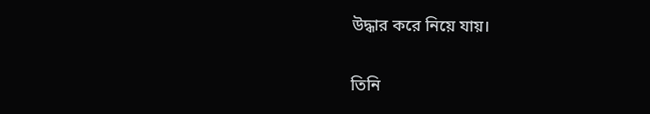উদ্ধার করে নিয়ে যায়।

তিনি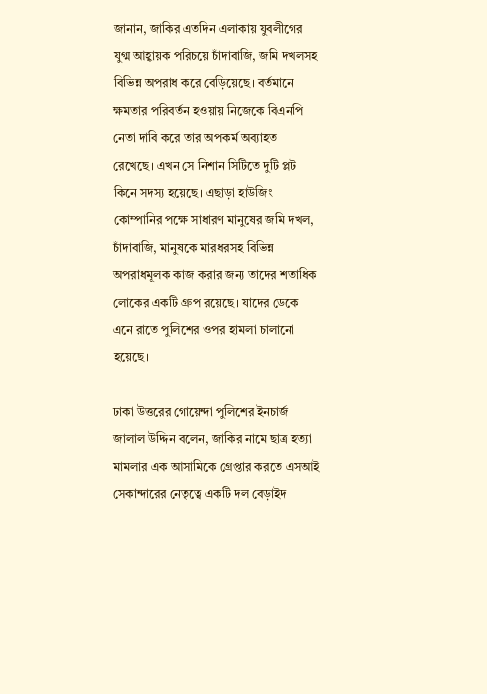জানান, জাকির এতদিন এলাকায় যুবলীগের যুগ্ম আহ্বায়ক পরিচয়ে চাঁদাবাজি, জমি দখলসহ বিভিন্ন অপরাধ করে বেড়িয়েছে। বর্তমানে ক্ষমতার পরিবর্তন হওয়ায় নিজেকে বিএনপি নেতা দাবি করে তার অপকর্ম অব্যাহত রেখেছে। এখন সে নিশান সিটিতে দুটি প্লট কিনে সদস্য হয়েছে। এছাড়া হাউজিং কোম্পানির পক্ষে সাধারণ মানুষের জমি দখল, চাঁদাবাজি, মানুষকে মারধরসহ বিভিন্ন অপরাধমূলক কাজ করার জন্য তাদের শতাধিক লোকের একটি গ্রুপ রয়েছে। যাদের ডেকে এনে রাতে পুলিশের ওপর হামলা চালানো হয়েছে।

ঢাকা উত্তরের গোয়েন্দা পুলিশের ইনচার্জ জালাল উদ্দিন বলেন, জাকির নামে ছাত্র হত্যা মামলার এক আসামিকে গ্রেপ্তার করতে এসআই সেকান্দারের নেতৃত্বে একটি দল বেড়াইদ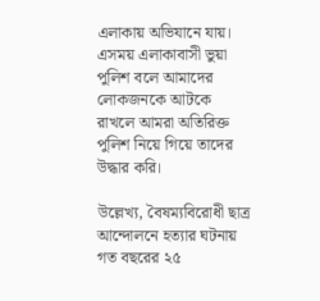এলাকায় অভিযানে যায়। এসময় এলাকাবাসী ভুয়া পুলিশ বলে আমাদের লোকজনকে আটকে রাখলে আমরা অতিরিক্ত পুলিশ নিয়ে গিয়ে তাদের উদ্ধার করি।

উল্লেখ্য, বৈষম্যবিরোধী ছাত্র আন্দোলনে হত্যার ঘটনায় গত বছরের ২৫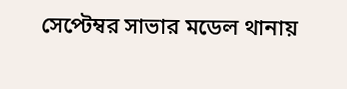সেপ্টেম্বর সাভার মডেল থানায়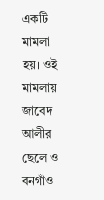একটি মামলা হয়। ওই মামলায় জাবেদ আলীর ছেলে ও বনগাঁও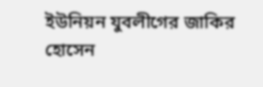ইউনিয়ন যুবলীগের জাকির হোসেন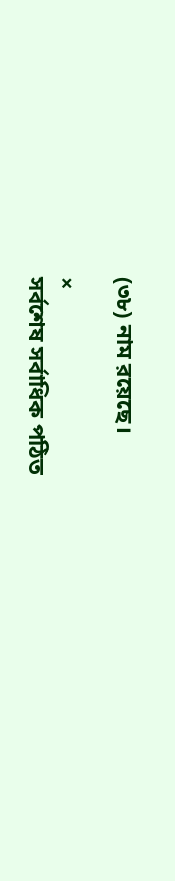(৩৮) নাম রয়েছে।

×
সর্বশেষ সর্বাধিক পঠিত